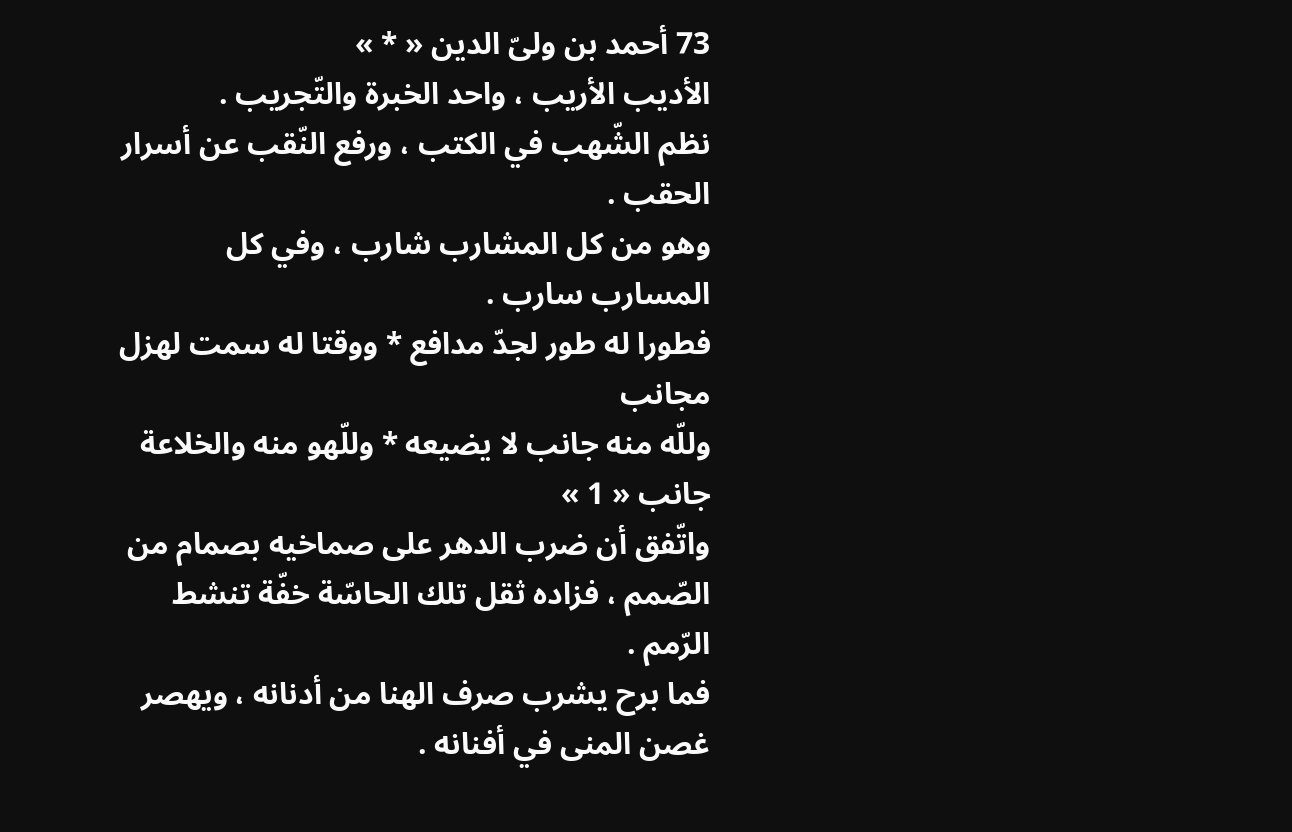73 أحمد بن ولىّ الدين « * »
الأديب الأريب ، واحد الخبرة والتّجريب .
نظم الشّهب في الكتب ، ورفع النّقب عن أسرار الحقب .
وهو من كل المشارب شارب ، وفي كل المسارب سارب .
فطورا له طور لجدّ مدافع * ووقتا له سمت لهزل مجانب
وللّه منه جانب لا يضيعه * وللّهو منه والخلاعة جانب « 1 »
واتّفق أن ضرب الدهر على صماخيه بصمام من الصّمم ، فزاده ثقل تلك الحاسّة خفّة تنشط الرّمم .
فما برح يشرب صرف الهنا من أدنانه ، ويهصر غصن المنى في أفنانه .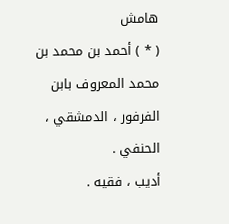هامش
( * ) أحمد بن محمد بن محمد المعروف بابن الفرفور ، الدمشقي ، الحنفي .
أديب ، فقيه .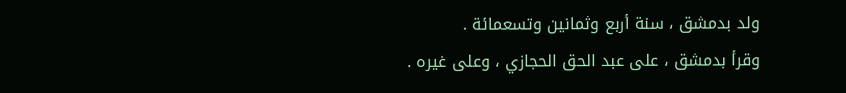ولد بدمشق ، سنة أربع وثمانين وتسعمائة .
وقرأ بدمشق ، على عبد الحق الحجازي ، وعلى غيره .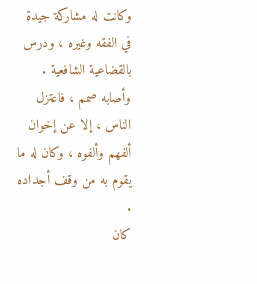وكانت له مشاركة جيدة في الفقه وغيره ، ودرس بالقضاعية الشافعية .
وأصابه صمم ، فاعتزل الناس ، إلا عن إخوان ألفهم وألفوه ، وكان له ما يقوم به من وقف أجداده .
كان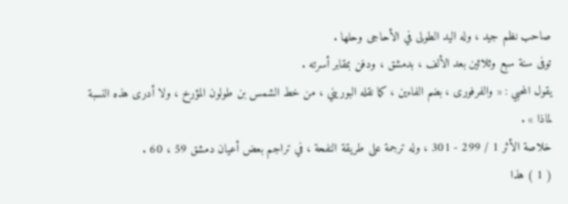صاحب نظم جيد ، وله اليد الطولى في الأحاجى وحلها .
توفى سنة سبع وثلاثين بعد الألف ، بدمشق ، ودفن بمقابر أسرته .
يقول المحبي : « والفرفورى ، بضم الفاءين ، كما نقله البوريني ، من خط الشمس بن طولون المؤرخ ، ولا أدرى هذه النسبة لماذا » .
خلاصة الأثر 1 / 299 - 301 ، وله ترجمة على طريقة النفحة ، في تراجم بعض أعيان دمشق 59 ، 60 .
( 1 ) هذا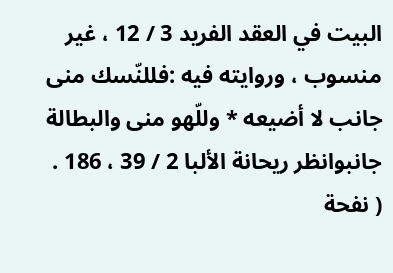البيت في العقد الفريد 3 / 12 ، غير منسوب ، وروايته فيه :فللنّسك منى جانب لا أضيعه * وللّهو منى والبطالة جانبوانظر ريحانة الألبا 2 / 39 ، 186 .
( نفحة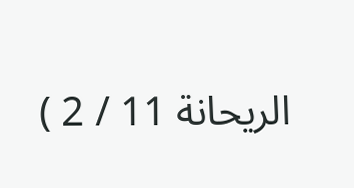الريحانة 11 / 2 )